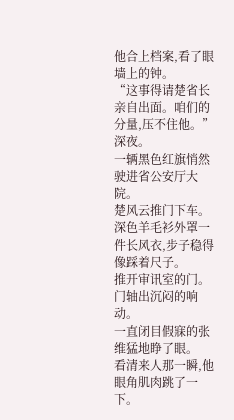他合上档案,看了眼墙上的钟。
“这事得请楚省长亲自出面。咱们的分量,压不住他。”
深夜。
一辆黑色红旗悄然驶进省公安厅大院。
楚风云推门下车。深色羊毛衫外罩一件长风衣,步子稳得像踩着尺子。
推开审讯室的门。
门轴出沉闷的响动。
一直闭目假寐的张维猛地睁了眼。
看清来人那一瞬,他眼角肌肉跳了一下。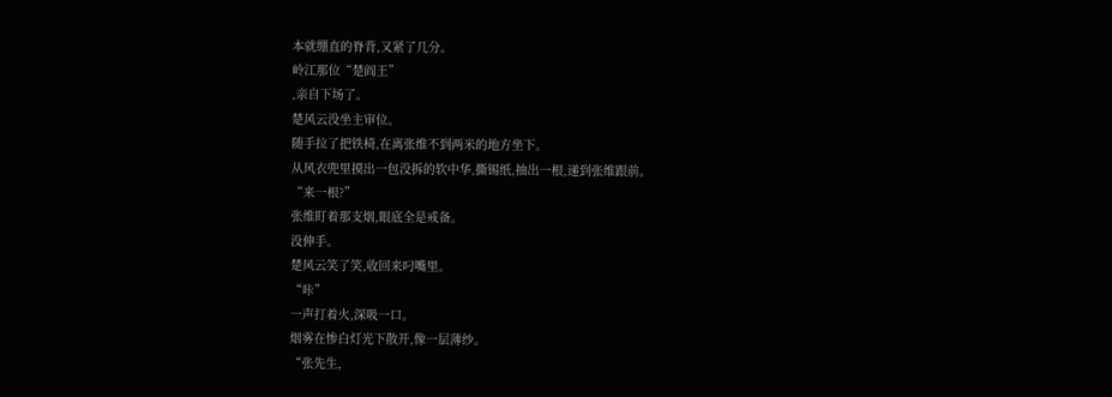本就绷直的脊背,又紧了几分。
岭江那位“楚阎王”
,亲自下场了。
楚风云没坐主审位。
随手拉了把铁椅,在离张维不到两米的地方坐下。
从风衣兜里摸出一包没拆的软中华,撕锡纸,抽出一根,递到张维跟前。
“来一根?”
张维盯着那支烟,眼底全是戒备。
没伸手。
楚风云笑了笑,收回来叼嘴里。
“咔”
一声打着火,深吸一口。
烟雾在惨白灯光下散开,像一层薄纱。
“张先生,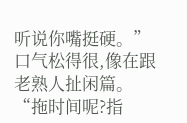听说你嘴挺硬。”
口气松得很,像在跟老熟人扯闲篇。
“拖时间呢?指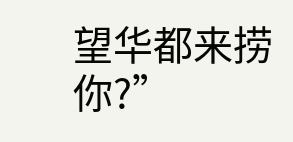望华都来捞你?”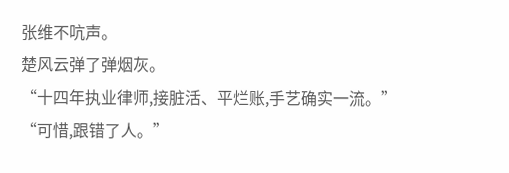张维不吭声。
楚风云弹了弹烟灰。
“十四年执业律师,接脏活、平烂账,手艺确实一流。”
“可惜,跟错了人。”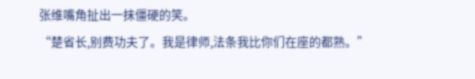张维嘴角扯出一抹僵硬的笑。
“楚省长,别费功夫了。我是律师,法条我比你们在座的都熟。”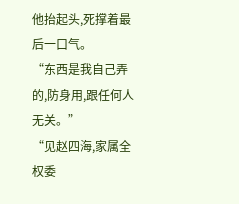他抬起头,死撑着最后一口气。
“东西是我自己弄的,防身用,跟任何人无关。”
“见赵四海,家属全权委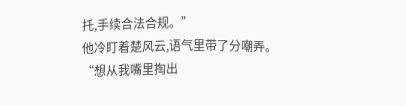托,手续合法合规。”
他冷盯着楚风云,语气里带了分嘲弄。
“想从我嘴里掏出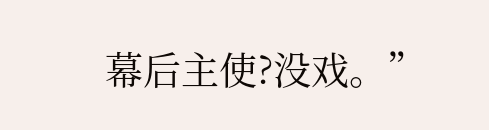幕后主使?没戏。”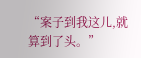“案子到我这儿,就算到了头。”